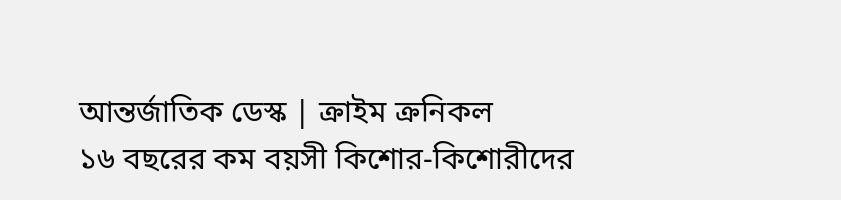আন্তর্জাতিক ডেস্ক | ক্রাইম ক্রনিকল
১৬ বছরের কম বয়সী কিশোর-কিশোরীদের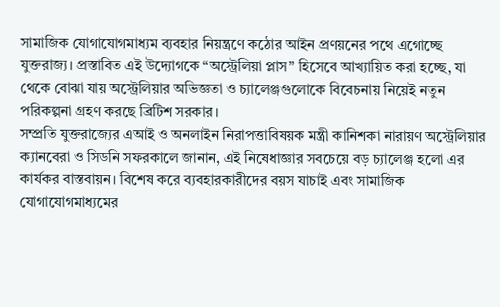সামাজিক যোগাযোগমাধ্যম ব্যবহার নিয়ন্ত্রণে কঠোর আইন প্রণয়নের পথে এগোচ্ছে যুক্তরাজ্য। প্রস্তাবিত এই উদ্যোগকে “অস্ট্রেলিয়া প্লাস” হিসেবে আখ্যায়িত করা হচ্ছে, যা থেকে বোঝা যায় অস্ট্রেলিয়ার অভিজ্ঞতা ও চ্যালেঞ্জগুলোকে বিবেচনায় নিয়েই নতুন পরিকল্পনা গ্রহণ করছে ব্রিটিশ সরকার।
সম্প্রতি যুক্তরাজ্যের এআই ও অনলাইন নিরাপত্তাবিষয়ক মন্ত্রী কানিশকা নারায়ণ অস্ট্রেলিয়ার ক্যানবেরা ও সিডনি সফরকালে জানান, এই নিষেধাজ্ঞার সবচেয়ে বড় চ্যালেঞ্জ হলো এর কার্যকর বাস্তবায়ন। বিশেষ করে ব্যবহারকারীদের বয়স যাচাই এবং সামাজিক যোগাযোগমাধ্যমের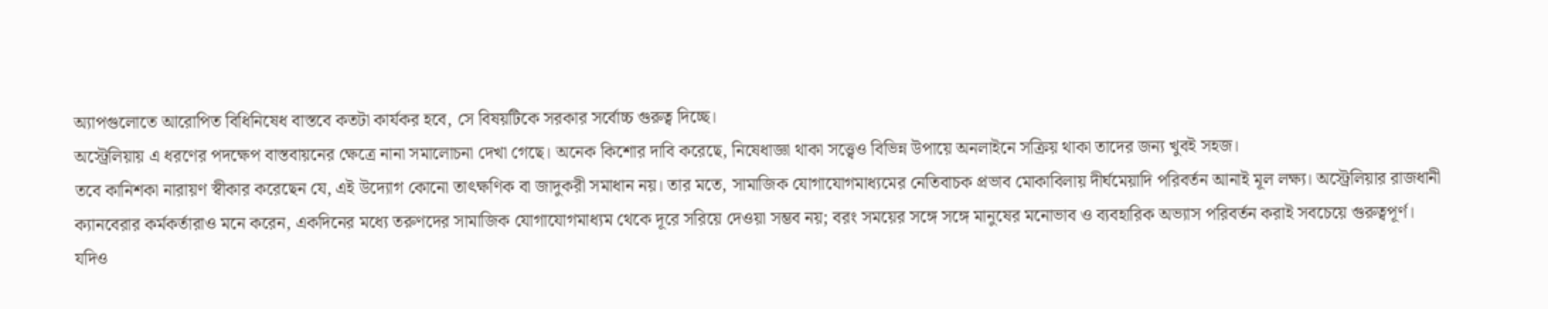অ্যাপগুলোতে আরোপিত বিধিনিষেধ বাস্তবে কতটা কার্যকর হবে, সে বিষয়টিকে সরকার সর্বোচ্চ গুরুত্ব দিচ্ছে।
অস্ট্রেলিয়ায় এ ধরণের পদক্ষেপ বাস্তবায়নের ক্ষেত্রে নানা সমালোচনা দেখা গেছে। অনেক কিশোর দাবি করেছে, নিষেধাজ্ঞা থাকা সত্ত্বেও বিভিন্ন উপায়ে অনলাইনে সক্রিয় থাকা তাদের জন্য খুবই সহজ।
তবে কানিশকা নারায়ণ স্বীকার করেছেন যে, এই উদ্যোগ কোনো তাৎক্ষণিক বা জাদুকরী সমাধান নয়। তার মতে, সামাজিক যোগাযোগমাধ্যমের নেতিবাচক প্রভাব মোকাবিলায় দীর্ঘমেয়াদি পরিবর্তন আনাই মূল লক্ষ্য। অস্ট্রেলিয়ার রাজধানী ক্যানবেরার কর্মকর্তারাও মনে করেন, একদিনের মধ্যে তরুণদের সামাজিক যোগাযোগমাধ্যম থেকে দূরে সরিয়ে দেওয়া সম্ভব নয়; বরং সময়ের সঙ্গে সঙ্গে মানুষের মনোভাব ও ব্যবহারিক অভ্যাস পরিবর্তন করাই সবচেয়ে গুরুত্বপূর্ণ।
যদিও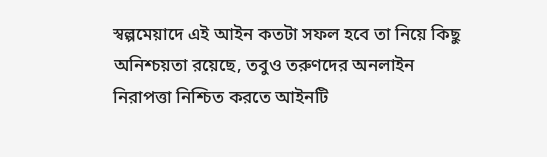স্বল্পমেয়াদে এই আইন কতটা সফল হবে তা নিয়ে কিছু অনিশ্চয়তা রয়েছে, তবুও তরুণদের অনলাইন নিরাপত্তা নিশ্চিত করতে আইনটি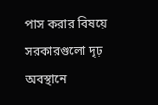পাস করার বিষয়ে সরকারগুলো দৃঢ় অবস্থানে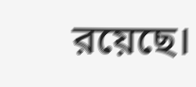রয়েছে।